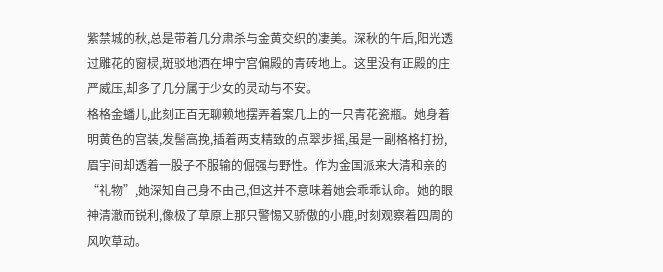紫禁城的秋,总是带着几分肃杀与金黄交织的凄美。深秋的午后,阳光透过雕花的窗棂,斑驳地洒在坤宁宫偏殿的青砖地上。这里没有正殿的庄严威压,却多了几分属于少女的灵动与不安。
格格金蟠儿,此刻正百无聊赖地摆弄着案几上的一只青花瓷瓶。她身着明黄色的宫装,发髻高挽,插着两支精致的点翠步摇,虽是一副格格打扮,眉宇间却透着一股子不服输的倔强与野性。作为金国派来大清和亲的“礼物”,她深知自己身不由己,但这并不意味着她会乖乖认命。她的眼神清澈而锐利,像极了草原上那只警惕又骄傲的小鹿,时刻观察着四周的风吹草动。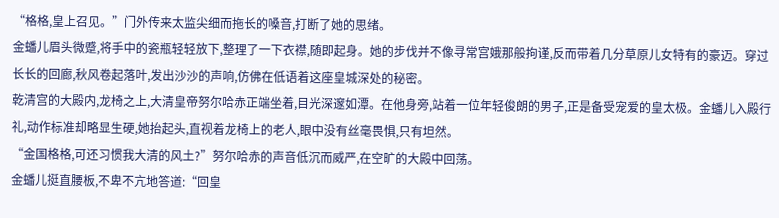“格格,皇上召见。”门外传来太监尖细而拖长的嗓音,打断了她的思绪。
金蟠儿眉头微蹙,将手中的瓷瓶轻轻放下,整理了一下衣襟,随即起身。她的步伐并不像寻常宫娥那般拘谨,反而带着几分草原儿女特有的豪迈。穿过长长的回廊,秋风卷起落叶,发出沙沙的声响,仿佛在低语着这座皇城深处的秘密。
乾清宫的大殿内,龙椅之上,大清皇帝努尔哈赤正端坐着,目光深邃如潭。在他身旁,站着一位年轻俊朗的男子,正是备受宠爱的皇太极。金蟠儿入殿行礼,动作标准却略显生硬,她抬起头,直视着龙椅上的老人,眼中没有丝毫畏惧,只有坦然。
“金国格格,可还习惯我大清的风土?”努尔哈赤的声音低沉而威严,在空旷的大殿中回荡。
金蟠儿挺直腰板,不卑不亢地答道:“回皇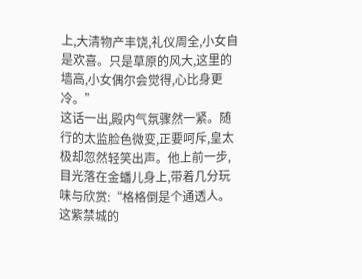上,大清物产丰饶,礼仪周全,小女自是欢喜。只是草原的风大,这里的墙高,小女偶尔会觉得,心比身更冷。”
这话一出,殿内气氛骤然一紧。随行的太监脸色微变,正要呵斥,皇太极却忽然轻笑出声。他上前一步,目光落在金蟠儿身上,带着几分玩味与欣赏:“格格倒是个通透人。这紫禁城的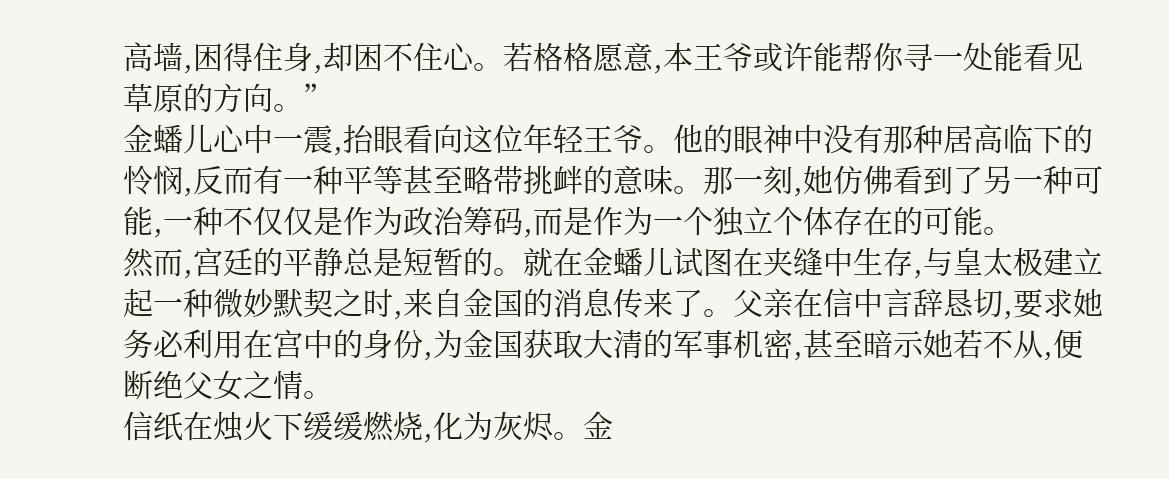高墙,困得住身,却困不住心。若格格愿意,本王爷或许能帮你寻一处能看见草原的方向。”
金蟠儿心中一震,抬眼看向这位年轻王爷。他的眼神中没有那种居高临下的怜悯,反而有一种平等甚至略带挑衅的意味。那一刻,她仿佛看到了另一种可能,一种不仅仅是作为政治筹码,而是作为一个独立个体存在的可能。
然而,宫廷的平静总是短暂的。就在金蟠儿试图在夹缝中生存,与皇太极建立起一种微妙默契之时,来自金国的消息传来了。父亲在信中言辞恳切,要求她务必利用在宫中的身份,为金国获取大清的军事机密,甚至暗示她若不从,便断绝父女之情。
信纸在烛火下缓缓燃烧,化为灰烬。金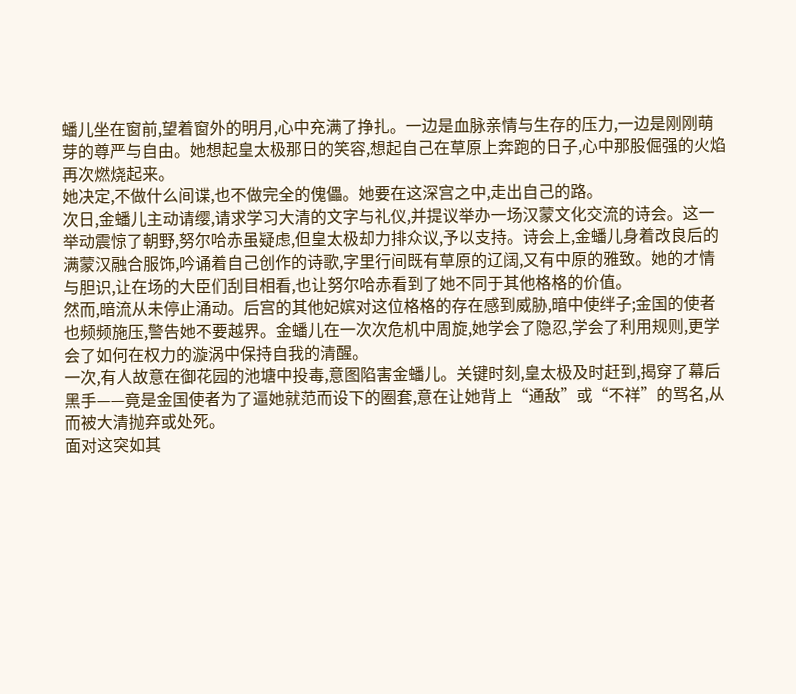蟠儿坐在窗前,望着窗外的明月,心中充满了挣扎。一边是血脉亲情与生存的压力,一边是刚刚萌芽的尊严与自由。她想起皇太极那日的笑容,想起自己在草原上奔跑的日子,心中那股倔强的火焰再次燃烧起来。
她决定,不做什么间谍,也不做完全的傀儡。她要在这深宫之中,走出自己的路。
次日,金蟠儿主动请缨,请求学习大清的文字与礼仪,并提议举办一场汉蒙文化交流的诗会。这一举动震惊了朝野,努尔哈赤虽疑虑,但皇太极却力排众议,予以支持。诗会上,金蟠儿身着改良后的满蒙汉融合服饰,吟诵着自己创作的诗歌,字里行间既有草原的辽阔,又有中原的雅致。她的才情与胆识,让在场的大臣们刮目相看,也让努尔哈赤看到了她不同于其他格格的价值。
然而,暗流从未停止涌动。后宫的其他妃嫔对这位格格的存在感到威胁,暗中使绊子;金国的使者也频频施压,警告她不要越界。金蟠儿在一次次危机中周旋,她学会了隐忍,学会了利用规则,更学会了如何在权力的漩涡中保持自我的清醒。
一次,有人故意在御花园的池塘中投毒,意图陷害金蟠儿。关键时刻,皇太极及时赶到,揭穿了幕后黑手——竟是金国使者为了逼她就范而设下的圈套,意在让她背上“通敌”或“不祥”的骂名,从而被大清抛弃或处死。
面对这突如其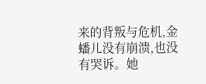来的背叛与危机,金蟠儿没有崩溃,也没有哭诉。她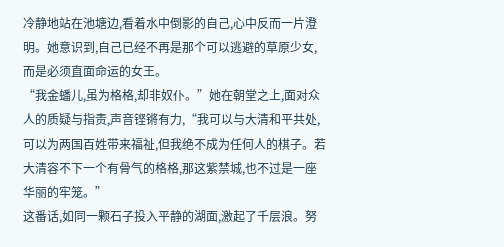冷静地站在池塘边,看着水中倒影的自己,心中反而一片澄明。她意识到,自己已经不再是那个可以逃避的草原少女,而是必须直面命运的女王。
“我金蟠儿,虽为格格,却非奴仆。”她在朝堂之上,面对众人的质疑与指责,声音铿锵有力,“我可以与大清和平共处,可以为两国百姓带来福祉,但我绝不成为任何人的棋子。若大清容不下一个有骨气的格格,那这紫禁城,也不过是一座华丽的牢笼。”
这番话,如同一颗石子投入平静的湖面,激起了千层浪。努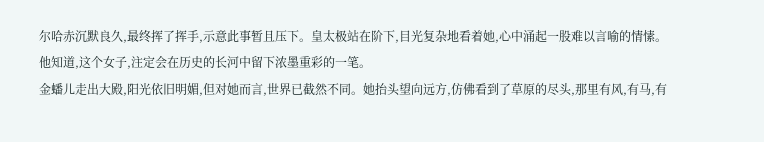尔哈赤沉默良久,最终挥了挥手,示意此事暂且压下。皇太极站在阶下,目光复杂地看着她,心中涌起一股难以言喻的情愫。他知道,这个女子,注定会在历史的长河中留下浓墨重彩的一笔。
金蟠儿走出大殿,阳光依旧明媚,但对她而言,世界已截然不同。她抬头望向远方,仿佛看到了草原的尽头,那里有风,有马,有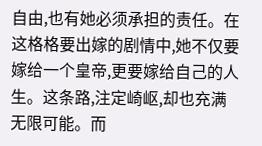自由,也有她必须承担的责任。在这格格要出嫁的剧情中,她不仅要嫁给一个皇帝,更要嫁给自己的人生。这条路,注定崎岖,却也充满无限可能。而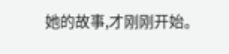她的故事,才刚刚开始。